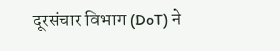दूरसंचार विभाग (DoT) ने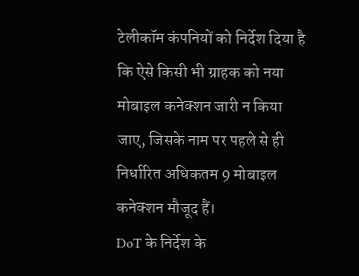टेलीकॉम कंपनियों को निर्देश दिया है कि ऐसे किसी भी ग्राहक को नया मोबाइल कनेक्शन जारी न किया जाए, जिसके नाम पर पहले से ही निर्धारित अधिकतम 9 मोबाइल कनेक्शन मौजूद हैं।
DoT के निर्देश के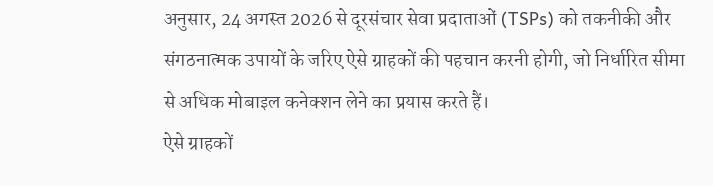अनुसार, 24 अगस्त 2026 से दूरसंचार सेवा प्रदाताओं (TSPs) को तकनीकी और संगठनात्मक उपायों के जरिए ऐसे ग्राहकों की पहचान करनी होगी, जो निर्धारित सीमा से अधिक मोबाइल कनेक्शन लेने का प्रयास करते हैं।
ऐसे ग्राहकों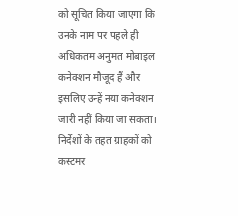को सूचित किया जाएगा कि उनके नाम पर पहले ही अधिकतम अनुमत मोबाइल कनेक्शन मौजूद हैं और इसलिए उन्हें नया कनेक्शन जारी नहीं किया जा सकता।
निर्देशों के तहत ग्राहकों को कस्टमर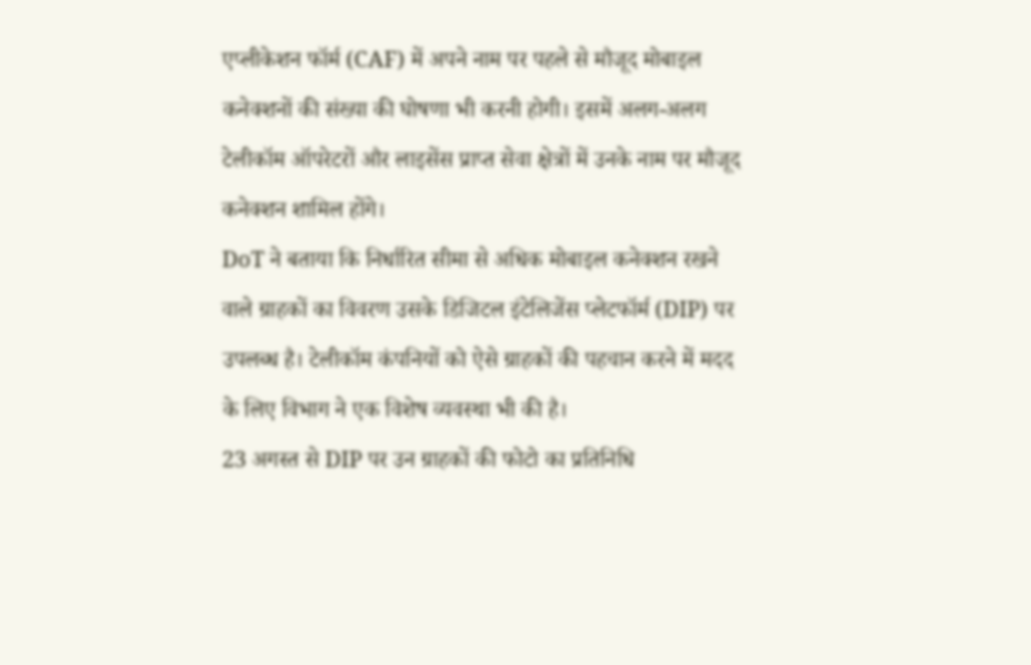एप्लीकेशन फॉर्म (CAF) में अपने नाम पर पहले से मौजूद मोबाइल कनेक्शनों की संख्या की घोषणा भी करनी होगी। इसमें अलग-अलग टेलीकॉम ऑपरेटरों और लाइसेंस प्राप्त सेवा क्षेत्रों में उनके नाम पर मौजूद कनेक्शन शामिल होंगे।
DoT ने बताया कि निर्धारित सीमा से अधिक मोबाइल कनेक्शन रखने वाले ग्राहकों का विवरण उसके डिजिटल इंटेलिजेंस प्लेटफॉर्म (DIP) पर उपलब्ध है। टेलीकॉम कंपनियों को ऐसे ग्राहकों की पहचान करने में मदद के लिए विभाग ने एक विशेष व्यवस्था भी की है।
23 अगस्त से DIP पर उन ग्राहकों की फोटो का प्रतिनिधि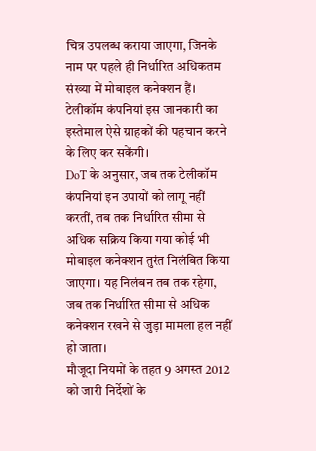चित्र उपलब्ध कराया जाएगा, जिनके नाम पर पहले ही निर्धारित अधिकतम संख्या में मोबाइल कनेक्शन हैं। टेलीकॉम कंपनियां इस जानकारी का इस्तेमाल ऐसे ग्राहकों की पहचान करने के लिए कर सकेंगी।
DoT के अनुसार, जब तक टेलीकॉम कंपनियां इन उपायों को लागू नहीं करतीं, तब तक निर्धारित सीमा से अधिक सक्रिय किया गया कोई भी मोबाइल कनेक्शन तुरंत निलंबित किया जाएगा। यह निलंबन तब तक रहेगा, जब तक निर्धारित सीमा से अधिक कनेक्शन रखने से जुड़ा मामला हल नहीं हो जाता।
मौजूदा नियमों के तहत 9 अगस्त 2012 को जारी निर्देशों के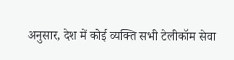अनुसार, देश में कोई व्यक्ति सभी टेलीकॉम सेवा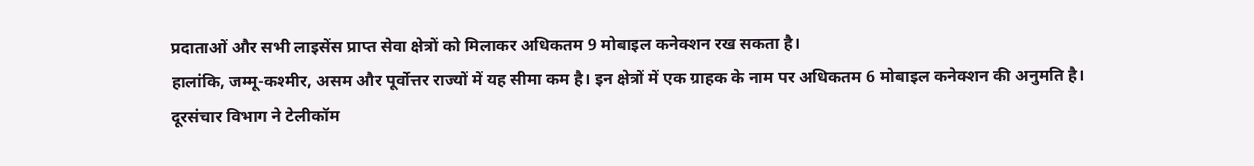प्रदाताओं और सभी लाइसेंस प्राप्त सेवा क्षेत्रों को मिलाकर अधिकतम 9 मोबाइल कनेक्शन रख सकता है।
हालांकि, जम्मू-कश्मीर, असम और पूर्वोत्तर राज्यों में यह सीमा कम है। इन क्षेत्रों में एक ग्राहक के नाम पर अधिकतम 6 मोबाइल कनेक्शन की अनुमति है।
दूरसंचार विभाग ने टेलीकॉम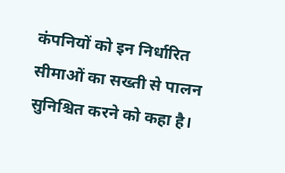कंपनियों को इन निर्धारित सीमाओं का सख्ती से पालन सुनिश्चित करने को कहा है।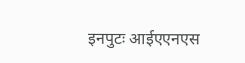इनपुटः आईएएनएस